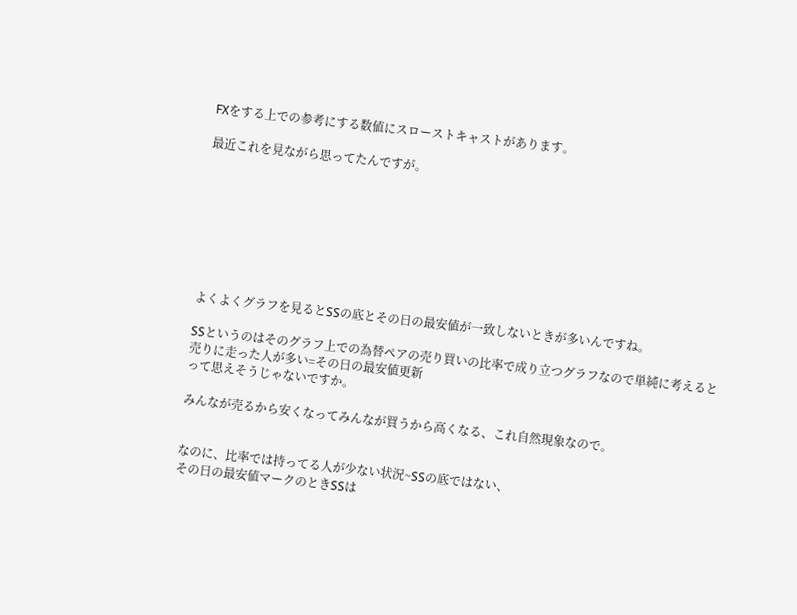FXをする上での参考にする数値にスローストキャストがあります。

最近これを見ながら思ってたんですが。








よくよくグラフを見るとSSの底とその日の最安値が一致しないときが多いんですね。

SSというのはそのグラフ上での為替ペアの売り買いの比率で成り立つグラフなので単純に考えると
売りに走った人が多い=その日の最安値更新
って思えそうじゃないですか。

みんなが売るから安くなってみんなが買うから高くなる、これ自然現象なので。


なのに、比率では持ってる人が少ない状況~SSの底ではない、
その日の最安値マークのときSSは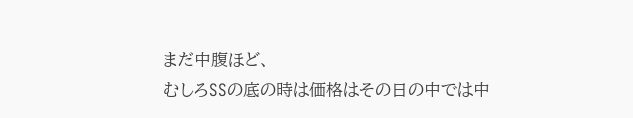まだ中腹ほど、
むしろSSの底の時は価格はその日の中では中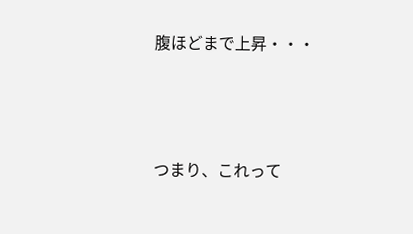腹ほどまで上昇・・・




つまり、これって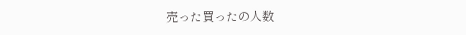売った買ったの人数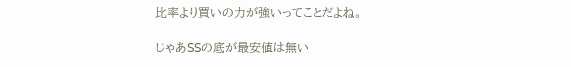比率より買いの力が強いってことだよね。

じゃあSSの底が最安値は無い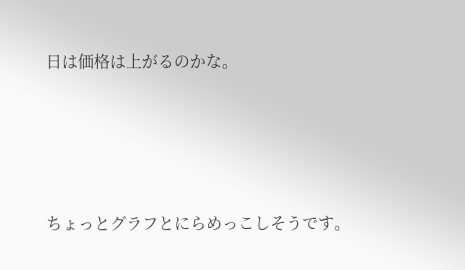日は価格は上がるのかな。




ちょっとグラフとにらめっこしそうです。